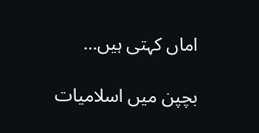اماں کہتی ہیں…

بچپن میں اسلامیات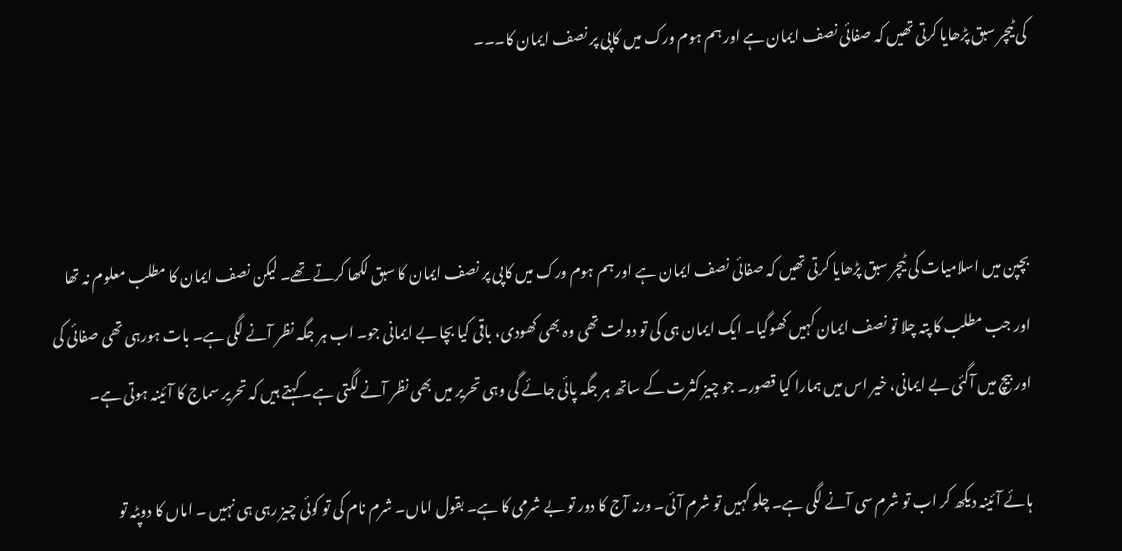کی ٹیچر سبق پڑھایا کرتی تھیں کہ صفائی نصف ایمان ہے اور ہم ہوم ورک میں کاپی پر نصف ایمان کا۔۔۔



بچپن میں اسلامیات کی ٹیچر سبق پڑھایا کرتی تھیں کہ صفائی نصف ایمان ہے اور ہم ہوم ورک میں کاپی پر نصف ایمان کا سبق لکھا کرتے تھے۔ لیکن نصف ایمان کا مطلب معلوم نہ تھا اور جب مطلب کا پتہ چلا تو نصف ایمان کہیں کھوگیا۔ ایک ایمان ہی کی تو دولت تھی وہ بھی کھودی، باقی کیا بچا بے ایمانی جو۔ اب ہر جگہ نظر آنے لگی ہے۔ بات ہورہی تھی صفائی کی اور بیچ میں آگئی بے ایمانی، خیر اس میں ہمارا کیا قصور۔ جو چیز کثرت کے ساتھ ہر جگہ پائی جائے گی وہی تحریر میں بھی نظر آنے لگتی ہے۔ کہتے ہیں کہ تحریر سماج کا آئینہ ہوتی ہے۔

ہائے آئینہ دیکھ کر اب تو شرم سی آنے لگی ہے۔ چلو کہیں تو شرم آئی۔ ورنہ آج کا دور تو بے شرمی کا ہے۔ بقول اماں۔ شرم نام کی تو کوئی چیز رہی ہی نہیں ۔ اماں کا دوپٹہ تو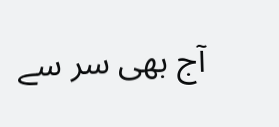آج بھی سر سے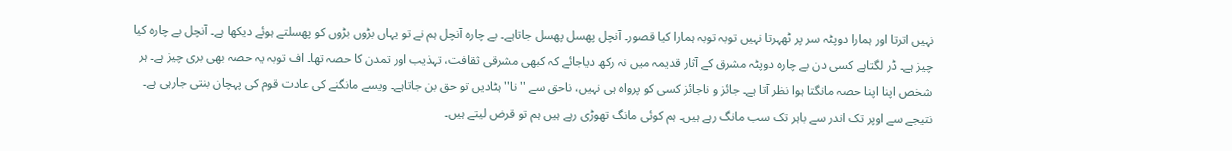نہیں اترتا اور ہمارا دوپٹہ سر پر ٹھہرتا نہیں توبہ توبہ ہمارا کیا قصور۔ آنچل پھسل پھسل جاتاہے۔ بے چارہ آنچل ہم نے تو یہاں بڑوں بڑوں کو پھسلتے ہوئے دیکھا ہے۔ آنچل بے چارہ کیا چیز ہے۔ ڈر لگتاہے کسی دن بے چارہ دوپٹہ مشرق کے آثار قدیمہ میں نہ رکھ دیاجائے کہ کبھی مشرقی ثقافت، تہذیب اور تمدن کا حصہ تھا۔ اف توبہ یہ حصہ بھی بری چیز ہے۔ ہر شخص اپنا اپنا حصہ مانگتا ہوا نظر آتا ہے۔ جائز و ناجائز کسی کو پرواہ ہی نہیں، ناحق سے ''نا''ہٹادیں تو حق بن جاتاہے۔ ویسے مانگنے کی عادت قوم کی پہچان بنتی جارہی ہے۔ نتیجے سے اوپر تک اندر سے باہر تک سب مانگ رہے ہیں۔ ہم کوئی مانگ تھوڑی رہے ہیں ہم تو قرض لیتے ہیں۔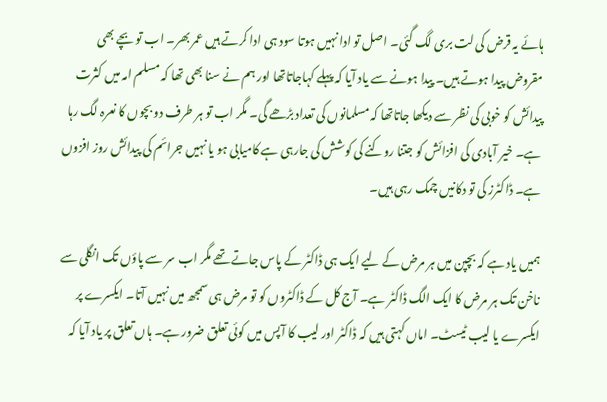ہائے یہ قرض کی لت بری لگ گئی۔ اصل تو ادا نہیں ہوتا سود ہی ادا کرتے ہیں عمر بھر۔ اب تو بچے بھی مقروض پیدا ہوتے ہیں۔ پیدا ہونے سے یاد آیا کہ پہلے کہاجاتاتھا اور ہم نے سنا بھی تھا کہ مسلم امہ میں کثرت پیدائش کو خوبی کی نظر سے دیکھا جاتاتھا کہ مسلمانوں کی تعداد بڑھے گی۔ مگر اب تو ہر طرف دو بچوں کا نعرہ لگ رہا ہے۔ خیر آبادی کی افزائش کو جتنا روکنے کی کوشش کی جارہی ہے کامیابی ہو یا نہیں جرائم کی پیدائش روز افزوں ہے۔ ڈاکٹرز کی تو دکانیں چمک رہی ہیں۔

ہمیں یاد ہے کہ بچپن میں ہر مرض کے لیے ایک ہی ڈاکٹر کے پاس جاتے تھے مگر اب سر سے پاؤں تک انگلی سے ناخن تک ہر مرض کا ایک الگ ڈاکٹر ہے۔ آج کل کے ڈاکٹروں کو تو مرض ہی سمجھ میں نہیں آتا۔ ایکسرے پر ایکسرے یا لیب ٹیسٹ۔ اماں کہتی ہیں کہ ڈاکٹر اور لیب کا آپس میں کوئی تعلق ضرور ہے۔ ہاں تعلق پر یاد آیا کہ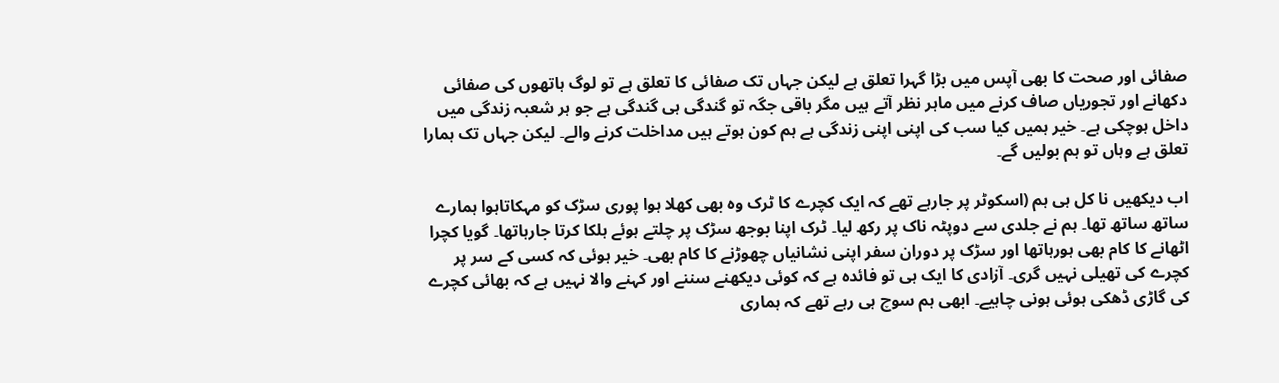صفائی اور صحت کا بھی آپس میں بڑا گہرا تعلق ہے لیکن جہاں تک صفائی کا تعلق ہے تو لوگ ہاتھوں کی صفائی دکھانے اور تجوریاں صاف کرنے میں ماہر نظر آتے ہیں مگر باقی جگہ تو گندگی ہی گندگی ہے جو ہر شعبہ زندگی میں داخل ہوچکی ہے۔ خیر ہمیں کیا سب کی اپنی اپنی زندگی ہے ہم کون ہوتے ہیں مداخلت کرنے والے۔ لیکن جہاں تک ہمارا تعلق ہے وہاں تو ہم بولیں گے۔

اب دیکھیں نا کل ہی ہم (اسکوٹر پر جارہے تھے کہ ایک کچرے کا ٹرک وہ بھی کھلا ہوا پوری سڑک کو مہکاتاہوا ہمارے ساتھ ساتھ تھا۔ ہم نے جلدی سے دوپٹہ ناک پر رکھ لیا۔ ٹرک اپنا بوجھ سڑک پر چلتے ہوئے ہلکا کرتا جارہاتھا۔ گویا کچرا اٹھانے کا کام بھی ہورہاتھا اور سڑک پر دوران سفر اپنی نشانیاں چھوڑنے کا کام بھی۔ خیر ہوئی کہ کسی کے سر پر کچرے کی تھیلی نہیں گری۔ آزادی کا ایک ہی تو فائدہ ہے کہ کوئی دیکھنے سننے اور کہنے والا نہیں ہے کہ بھائی کچرے کی گاڑی ڈھکی ہوئی ہونی چاہیے۔ ابھی ہم سوچ ہی رہے تھے کہ ہماری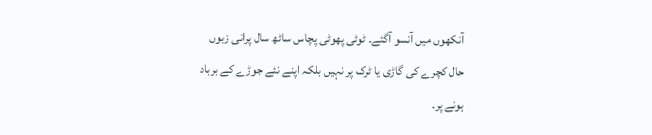آنکھوں میں آنسو آگئے۔ ٹوٹی پھوٹی پچاس ساٹھ سال پرانی زبوں حال کچرے کی گاڑی یا ٹرک پر نہیں بلکہ اپنے نئے جوڑے کے برباد ہونے پر۔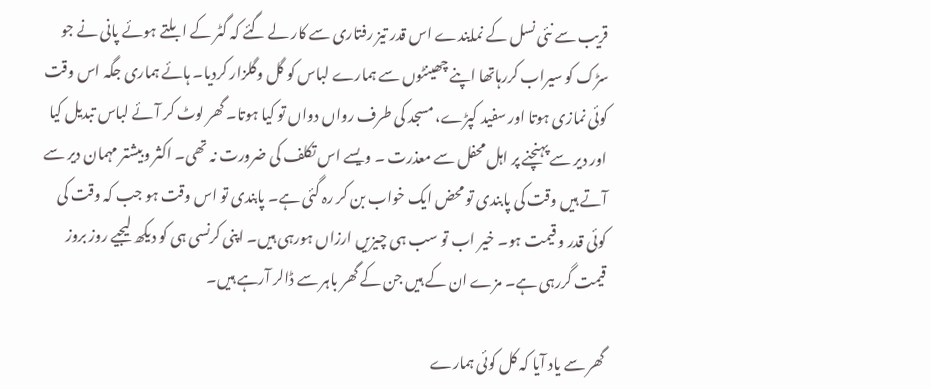قریب سے نئی نسل کے نمایندے اس قدر تیز رفتاری سے کار لے گئے کہ گٹر کے ابلتے ہوئے پانی نے جو سڑک کو سیراب کررہاتھا اپنے چھینٹوں سے ہمارے لباس کو گل وگلزار کردیا۔ ہائے ہماری جگہ اس وقت کوئی نمازی ہوتا اور سفید کپڑے، مسجد کی طرف رواں دواں تو کیا ہوتا۔ گھر لوٹ کر آئے لباس تبدیل کیا اور دیر سے پہنچنے پر اہل محفل سے معذرت ۔ ویسے اس تکلف کی ضرورت نہ تھی۔ اکثر وبیشتر مہمان دیر سے آتے ہیں وقت کی پابندی تو محض ایک خواب بن کر رہ گئی ہے۔ پابندی تو اس وقت ہو جب کہ وقت کی کوئی قدر و قیمت ہو۔ خیر اب تو سب ہی چیزیں ارزاں ہورہی ہیں۔ اپنی کرنسی ہی کو دیکھ لیجیے روز بروز قیمت گررہی ہے۔ مزے ان کے ہیں جن کے گھر باہر سے ڈالر آرہے ہیں۔

گھر سے یاد آیا کہ کل کوئی ہمارے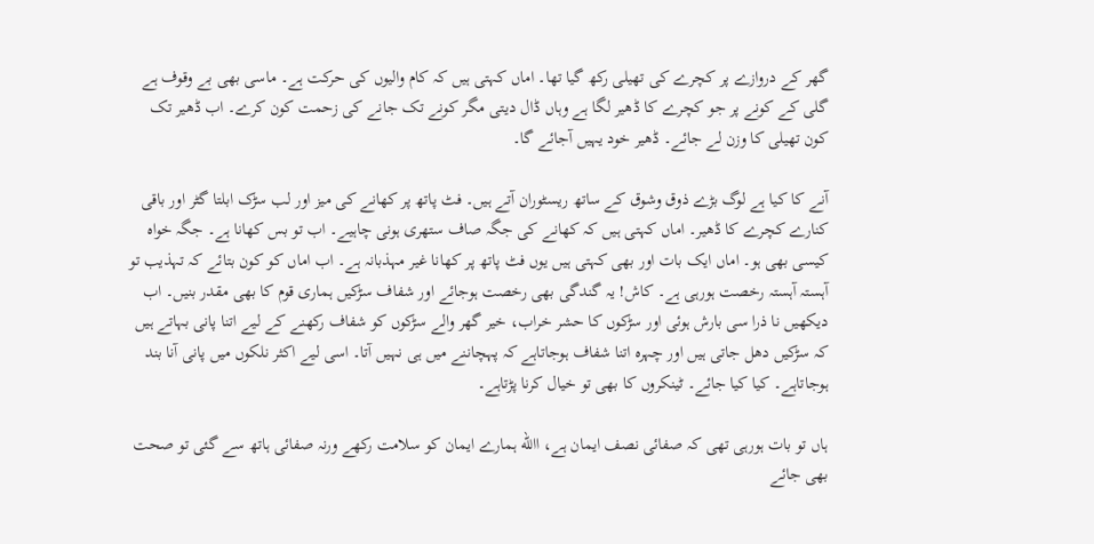گھر کے دروازے پر کچرے کی تھیلی رکھ گیا تھا۔ اماں کہتی ہیں کہ کام والیوں کی حرکت ہے۔ ماسی بھی بے وقوف ہے گلی کے کونے پر جو کچرے کا ڈھیر لگا ہے وہاں ڈال دیتی مگر کونے تک جانے کی زحمت کون کرے۔ اب ڈھیر تک کون تھیلی کا وزن لے جائے۔ ڈھیر خود یہیں آجائے گا۔

آنے کا کیا ہے لوگ بڑے ذوق وشوق کے ساتھ ریسٹوران آتے ہیں۔ فٹ پاتھ پر کھانے کی میز اور لب سڑک ابلتا گٹر اور باقی کنارے کچرے کا ڈھیر۔ اماں کہتی ہیں کہ کھانے کی جگہ صاف ستھری ہونی چاہیے۔ اب تو بس کھانا ہے۔ جگہ خواہ کیسی بھی ہو۔ اماں ایک بات اور بھی کہتی ہیں یوں فٹ پاتھ پر کھانا غیر مہذبانہ ہے۔ اب اماں کو کون بتائے کہ تہذیب تو آہستہ آہستہ رخصت ہورہی ہے۔ کاش! یہ گندگی بھی رخصت ہوجائے اور شفاف سڑکیں ہماری قوم کا بھی مقدر بنیں۔ اب دیکھیں نا ذرا سی بارش ہوئی اور سڑکوں کا حشر خراب، خیر گھر والے سڑکوں کو شفاف رکھنے کے لیے اتنا پانی بہاتے ہیں کہ سڑکیں دھل جاتی ہیں اور چہرہ اتنا شفاف ہوجاتاہے کہ پہچاننے میں ہی نہیں آتا۔ اسی لیے اکثر نلکوں میں پانی آنا بند ہوجاتاہے۔ کیا کیا جائے۔ ٹینکروں کا بھی تو خیال کرنا پڑتاہے۔

ہاں تو بات ہورہی تھی کہ صفائی نصف ایمان ہے، االله ہمارے ایمان کو سلامت رکھے ورنہ صفائی ہاتھ سے گئی تو صحت بھی جائے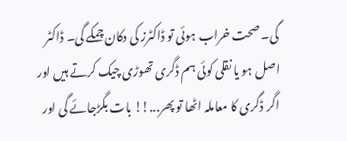گی۔ صحت خراب ہوئی تو ڈاکٹرز کی دکان چمکے گی۔ ڈاکٹر اصل ہو یا نقلی کوئی ہم ڈگری تھوڑی چیک کرتے ہیں اور اگر ڈگری کا معاملہ اٹھا تو پھر...!! بات بگڑجائے گی اور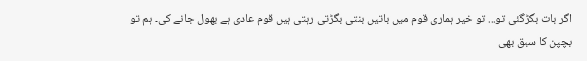اگر بات بگڑگئی تو... تو خیر ہماری قوم میں باتیں بنتی بگڑتی رہتی ہیں قوم عادی ہے بھول جانے کی۔ ہم تو بچپن کا سبق بھی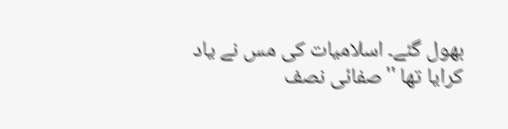بھول گئے۔ اسلامیات کی مس نے یاد کرایا تھا ''صفائی نصف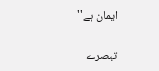ایمان ہے''

تبصرے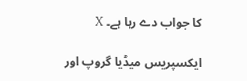کا جواب دے رہا ہے۔ X

ایکسپریس میڈیا گروپ اور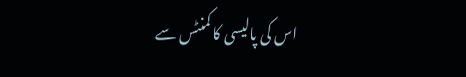اس کی پالیسی کا کمنٹس سے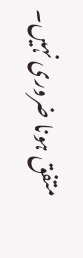متفق ہونا ضروری نہیں۔